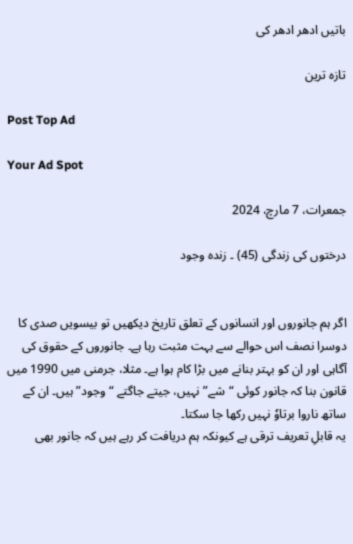باتیں ادھر ادھر کی

تازہ ترین

Post Top Ad

Your Ad Spot

جمعرات، 7 مارچ، 2024

درختوں کی زندگی (45) ۔ زندہ وجود


اگر ہم جانوروں اور انسانوں کے تعلق تاریخ دیکھیں تو بیسویں صدی کا دوسرا نصف اس حوالے سے بہت مثبت رہا ہے۔ جانوروں کے حقوق کی آگاہی اور ان کو بہتر بنانے میں بڑا کام ہوا ہے۔ مثلا، جرمنی میں 1990 میں قانون بنا کہ جانور کوئی “شے” نہیں، جیتے جاگتے “وجود” ہیں۔ ان کے ساتھ ناروا برتاوٗ نہیں رکھا جا سکتا۔
یہ قابلِ تعریف ترقی ہے کیونکہ ہم دریافت کر رہے ہیں کہ جانور بھی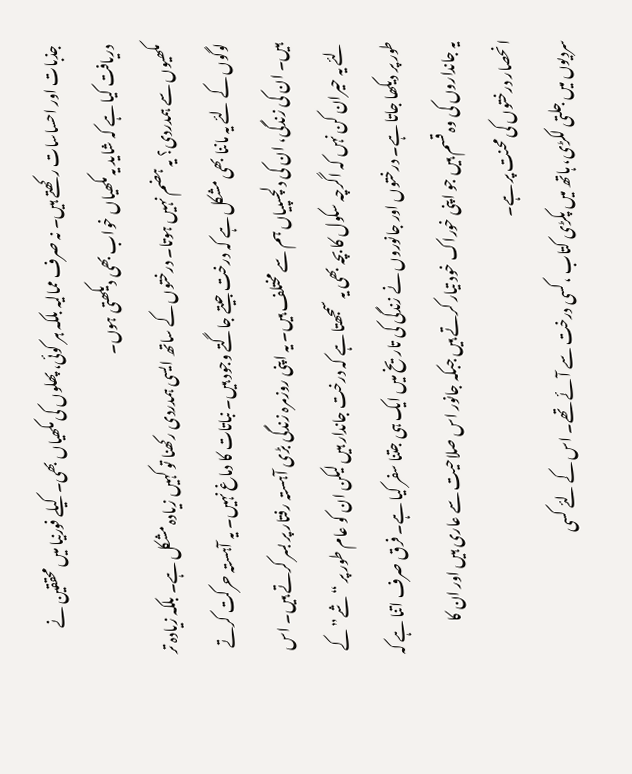جذبات اور احساسات رکھتے ہیں۔ نہ صرف ممالیہ بلکہ ہر کوئی، پھلوں کی مکھیاں بھی۔ کیلے فورنیا میں محققین نے دریافت کیا ہے کہ شاید یہ مکھیاں خواب بھی دیکھتی ہوں۔
مکھیوں سے ہمدردی؟ یہ ہضم نہیں ہوتا۔ درختوں کے ساتھ ایسی ہمدردی رکھنا تو کہیں زیادہ مشکل ہے۔ بلکہ زیادہ تر لوگوں کے لئے یہ ماننا بھی مشکل ہے کہ درخت جیتے جاگتے وجود ہیں۔ نباتات کا دماغ نہیں۔ یہ آہستہ حرکت کرتے ہیں۔ ان کی زندگی، ان کی دلچسپیاں ہم سے مختلف ہیں۔ یہ اپنی روزمرہ زندگی بڑی آہستہ رفتار پر بسر کرتے ہیں۔ اس لئے یہ حیران کن نہں کہ اگرچہ سکول کا بچہ بھی یہ سمجھتا ہے کہ درخت جاندار ہیں لیکن ان کو عام طور پر “شے” کے طور پر دیکھا جاتا ہے۔ درختوں اور جانوروں نے زندگی کی تاریخ میں ایک ہی جتنا سفر کیا ہے۔ فرق صرف اتنا ہے کہ یہ جانداروں کی وہ قسم ہیں جو اپنی خوراک خود تیار کرتے ہیں جبکہ جانور اس صلاحیت سے عاری ہیں اور ان کا انحصار درختوں کی محنت پر ہے۔
سردیوں میں جلتی لکڑی، ہاتھ میں پکڑی کتاب ،کسی درخت سے آئے تھے۔ اس کے لئے کسی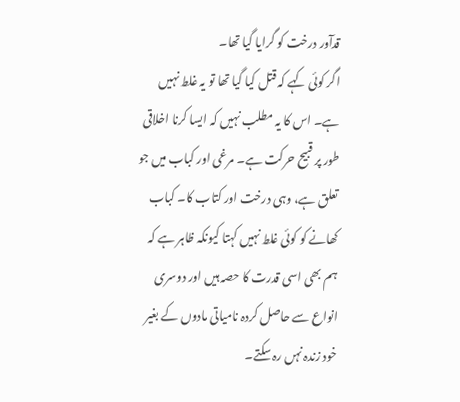قدآور درخت کو گرایا گیا تھا۔
اگر کوئی کہے کہ قتل کیا گیا تھا تو یہ غلط نہیں ہے۔ اس کا یہ مطلب نہیں کہ ایسا کرنا اخلاقی طور پر قبیح حرکت ہے۔ مرغی اور کباب میں جو تعلق ہے، وہی درخت اور کتاب کا۔ کباب کھانے کو کوئی غلط نہیں کہتا کیونکہ ظاہر ہے کہ ہم بھی اسی قدرت کا حصہ ہیں اور دوسری انواع سے حاصل کردہ نامیاتی مادوں کے بغیر خود زندہ نہں رہ سکتے۔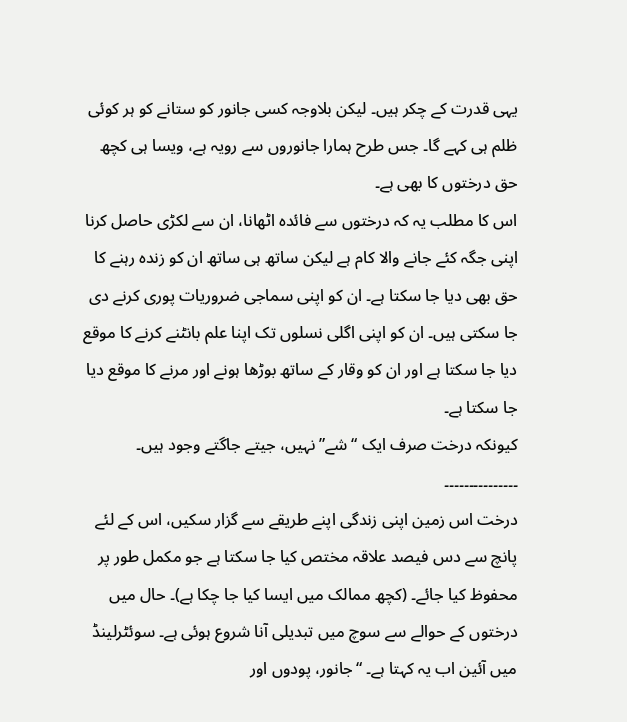یہی قدرت کے چکر ہیں۔ لیکن بلاوجہ کسی جانور کو ستانے کو ہر کوئی ظلم ہی کہے گا۔ جس طرح ہمارا جانوروں سے رویہ ہے، ویسا ہی کچھ حق درختوں کا بھی ہے۔
اس کا مطلب یہ کہ درختوں سے فائدہ اٹھانا، ان سے لکڑی حاصل کرنا اپنی جگہ کئے جانے والا کام ہے لیکن ساتھ ہی ساتھ ان کو زندہ رہنے کا حق بھی دیا جا سکتا ہے۔ ان کو اپنی سماجی ضروریات پوری کرنے دی جا سکتی ہیں۔ ان کو اپنی اگلی نسلوں تک اپنا علم بانٹنے کرنے کا موقع دیا جا سکتا ہے اور ان کو وقار کے ساتھ بوڑھا ہونے اور مرنے کا موقع دیا جا سکتا ہے۔
کیونکہ درخت صرف ایک “شے” نہیں، جیتے جاگتے وجود ہیں۔
۔۔۔۔۔۔۔۔۔۔۔۔۔۔۔
درخت اس زمین اپنی زندگی اپنے طریقے سے گزار سکیں، اس کے لئے پانچ سے دس فیصد علاقہ مختص کیا جا سکتا ہے جو مکمل طور پر محفوظ کیا جائے۔ (کچھ ممالک میں ایسا کیا جا چکا ہے)۔ حال میں درختوں کے حوالے سے سوچ میں تبدیلی آنا شروع ہوئی ہے۔ سوئٹرلینڈ میں آئین اب یہ کہتا ہے۔ “جانور، پودوں اور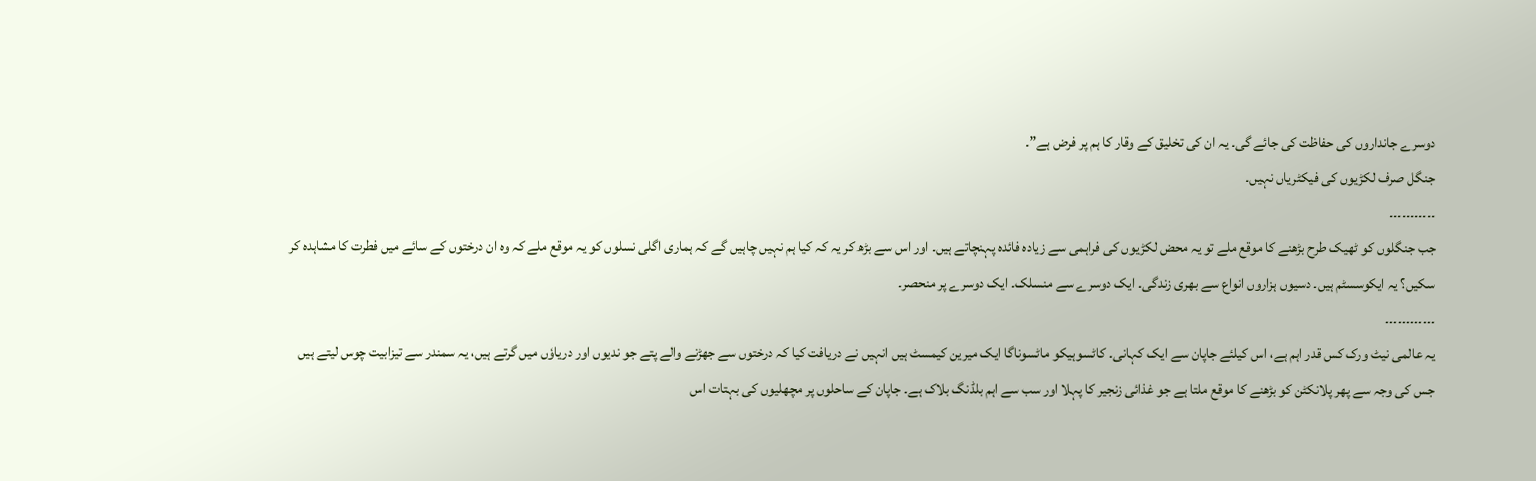دوسرے جانداروں کی حفاظت کی جائے گی۔ یہ ان کی تخلیق کے وقار کا ہم پر فرض ہے”۔
جنگل صرف لکڑیوں کی فیکٹریاں نہیں۔
۔۔۔۔۔۔۔۔۔۔۔
جب جنگلوں کو ٹھیک طرح بڑھنے کا موقع ملے تو یہ محض لکڑیوں کی فراہمی سے زیادہ فائدہ پہنچاتے ہیں۔ اور اس سے بڑھ کر یہ کہ کیا ہم نہیں چاہیں گے کہ ہماری اگلی نسلوں کو یہ موقع ملے کہ وہ ان درختوں کے سائے میں فطرت کا مشاہدہ کر سکیں؟ یہ ایکوسسٹم ہیں۔ دسیوں ہزاروں انواع سے بھری زندگی۔ ایک دوسرے سے منسلک۔ ایک دوسرے پر منحصر۔
۔۔۔۔۔۔۔۔۔۔۔۔
یہ عالمی نیٹ ورک کس قدر اہم ہے، اس کیلئے جاپان سے ایک کہانی۔ کاٹسوہیکو ماٹسوناگا ایک میرین کیمسٹ ہیں انہیں نے دریافت کیا کہ درختوں سے جھڑنے والے پتے جو ندیوں اور دریاوٗں میں گرتے ہیں، یہ سمندر سے تیزابیت چوس لیتے ہیں جس کی وجہ سے پھر پلانکٹن کو بڑھنے کا موقع ملتا ہے جو غذائی زنجیر کا پہلا اور سب سے اہم بلڈنگ بلاک ہے۔ جاپان کے ساحلوں پر مچھلیوں کی بہتات اس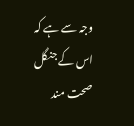وجہ سے ہے کہ اس کے جنگل صحت مند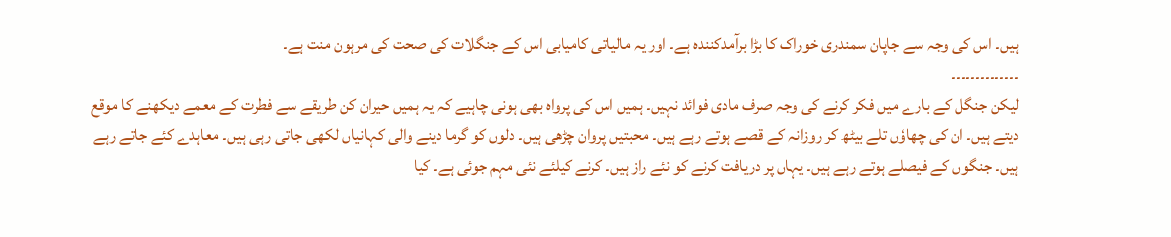ہیں۔ اس کی وجہ سے جاپان سمندری خوراک کا بڑا برآمدکنندہ ہے۔ اور یہ مالیاتی کامیابی اس کے جنگلات کی صحت کی مرہون منت ہے۔
۔۔۔۔۔۔۔۔۔۔۔۔۔۔
لیکن جنگل کے بارے میں فکر کرنے کی وجہ صرف مادی فوائد نہیں۔ ہمیں اس کی پرواہ بھی ہونی چاہیے کہ یہ ہمیں حیران کن طریقے سے فطرت کے معمے دیکھنے کا موقع دیتے ہیں۔ ان کی چھاوٗں تلے بیٹھ کر روزانہ کے قصے ہوتے رہے ہیں۔ محبتیں پروان چڑھی ہیں۔ دلوں کو گرما دینے والی کہانیاں لکھی جاتی رہی ہیں۔ معاہدے کئے جاتے رہے ہیں۔ جنگوں کے فیصلے ہوتے رہے ہیں۔ یہاں پر دریافت کرنے کو نئے راز ہیں۔ کرنے کیلئے نئی مہم جوئی ہے۔ کیا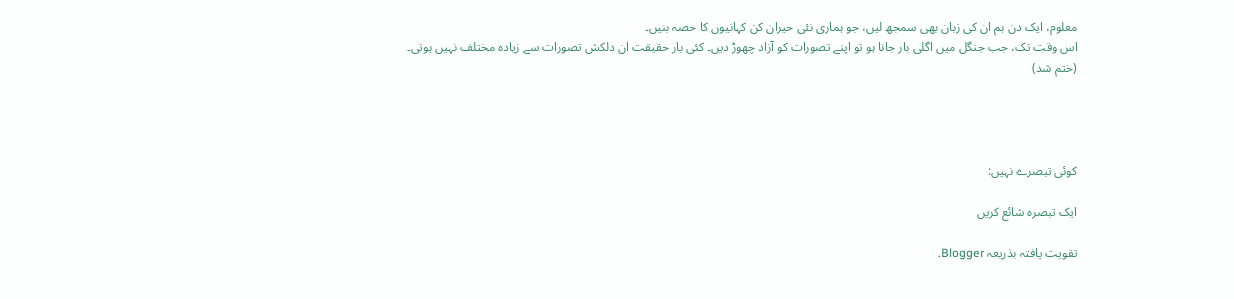معلوم، ایک دن ہم ان کی زبان بھی سمجھ لیں، جو ہماری نئی حیران کن کہانیوں کا حصہ بنیں۔
اس وقت تک، جب جنگل میں اگلی بار جانا ہو تو اپنے تصورات کو آزاد چھوڑ دیں۔ کئی بار حقیقت ان دلکش تصورات سے زیادہ مختلف نہیں ہوتی۔
(ختم شد)




کوئی تبصرے نہیں:

ایک تبصرہ شائع کریں

تقویت یافتہ بذریعہ Blogger.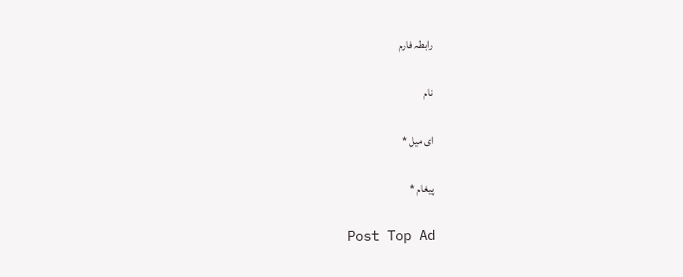رابطہ فارم

نام

ای میل *

پیغام *

Post Top Ad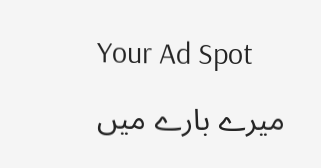Your Ad Spot

میرے بارے میں